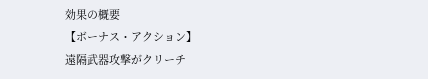効果の概要
【ボーナス・アクション】
遠隔武器攻撃がクリーチ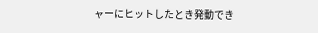ャーにヒットしたとき発動でき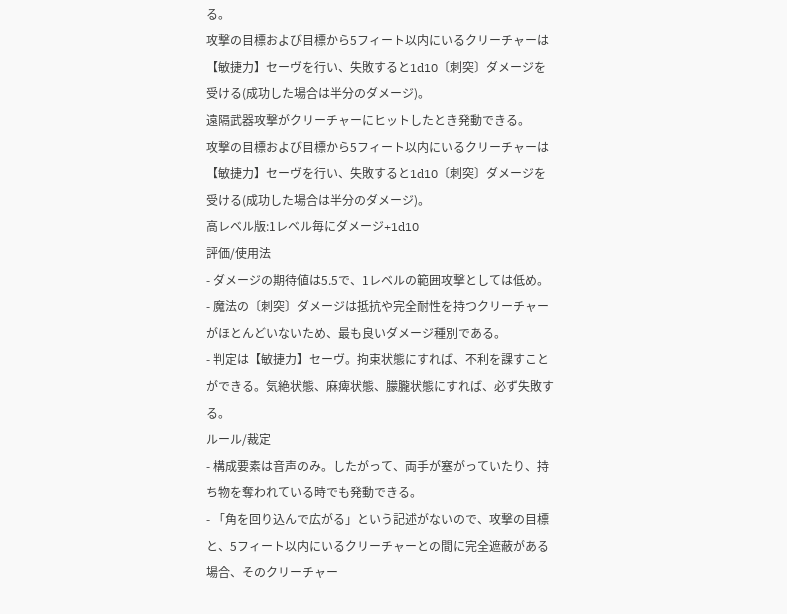る。
攻撃の目標および目標から5フィート以内にいるクリーチャーは【敏捷力】セーヴを行い、失敗すると1d10〔刺突〕ダメージを受ける(成功した場合は半分のダメージ)。
遠隔武器攻撃がクリーチャーにヒットしたとき発動できる。
攻撃の目標および目標から5フィート以内にいるクリーチャーは【敏捷力】セーヴを行い、失敗すると1d10〔刺突〕ダメージを受ける(成功した場合は半分のダメージ)。
高レベル版:1レベル毎にダメージ+1d10
評価/使用法
- ダメージの期待値は5.5で、1レベルの範囲攻撃としては低め。
- 魔法の〔刺突〕ダメージは抵抗や完全耐性を持つクリーチャーがほとんどいないため、最も良いダメージ種別である。
- 判定は【敏捷力】セーヴ。拘束状態にすれば、不利を課すことができる。気絶状態、麻痺状態、朦朧状態にすれば、必ず失敗する。
ルール/裁定
- 構成要素は音声のみ。したがって、両手が塞がっていたり、持ち物を奪われている時でも発動できる。
- 「角を回り込んで広がる」という記述がないので、攻撃の目標と、5フィート以内にいるクリーチャーとの間に完全遮蔽がある場合、そのクリーチャー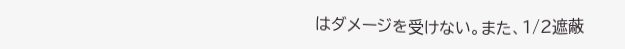はダメージを受けない。また、1/2遮蔽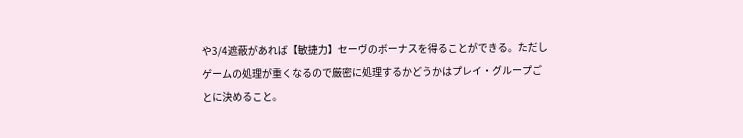や3/4遮蔽があれば【敏捷力】セーヴのボーナスを得ることができる。ただしゲームの処理が重くなるので厳密に処理するかどうかはプレイ・グループごとに決めること。